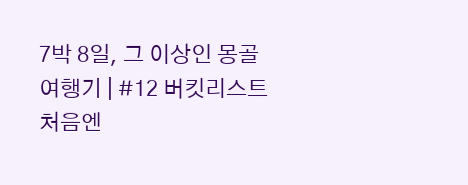7박 8일, 그 이상인 몽골 여행기 | #12 버킷리스트
처음엔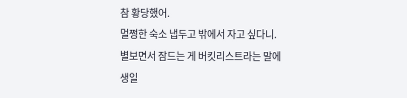참 황당했어.
멀쩡한 숙소 냅두고 밖에서 자고 싶다니.
별보면서 잠드는 게 버킷리스트라는 말에
생일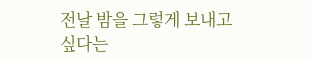전날 밤을 그렇게 보내고 싶다는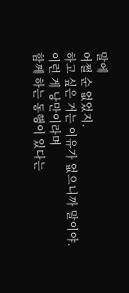말에
어쩔 순 없었지.
하고 싶은 거는 이유가 없으니까 말이야.
이런 게 낭만이라며
함께 하는 동행이 있다는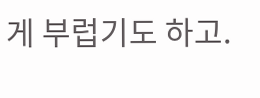게 부럽기도 하고.